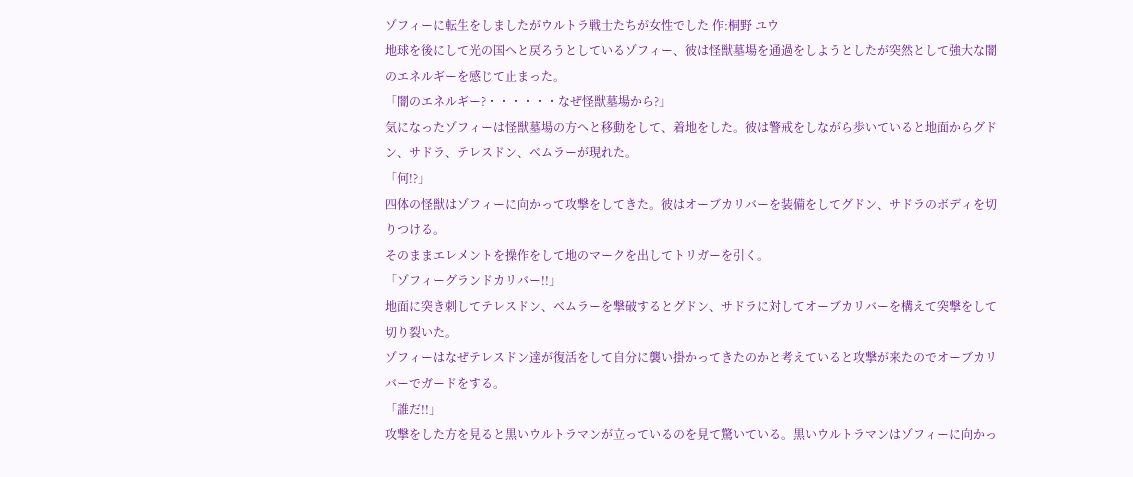ゾフィーに転生をしましたがウルトラ戦士たちが女性でした 作:桐野 ユウ
地球を後にして光の国へと戻ろうとしているゾフィー、彼は怪獣墓場を通過をしようとしたが突然として強大な闇のエネルギーを感じて止まった。
「闇のエネルギー?・・・・・・なぜ怪獣墓場から?」
気になったゾフィーは怪獣墓場の方へと移動をして、着地をした。彼は警戒をしながら歩いていると地面からグドン、サドラ、テレスドン、ベムラーが現れた。
「何!?」
四体の怪獣はゾフィーに向かって攻撃をしてきた。彼はオーブカリバーを装備をしてグドン、サドラのボディを切りつける。
そのままエレメントを操作をして地のマークを出してトリガーを引く。
「ゾフィーグランドカリバー!!」
地面に突き刺してテレスドン、ベムラーを撃破するとグドン、サドラに対してオーブカリバーを構えて突撃をして切り裂いた。
ゾフィーはなぜテレスドン達が復活をして自分に襲い掛かってきたのかと考えていると攻撃が来たのでオーブカリバーでガードをする。
「誰だ!!」
攻撃をした方を見ると黒いウルトラマンが立っているのを見て驚いている。黒いウルトラマンはゾフィーに向かっ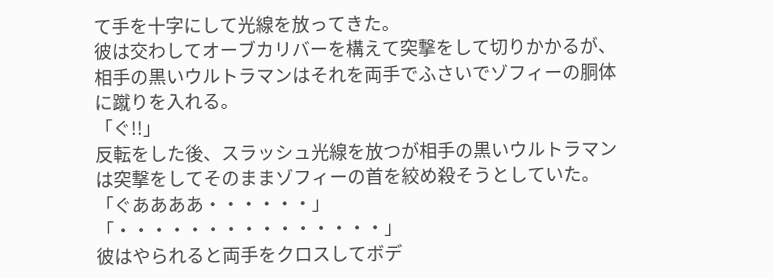て手を十字にして光線を放ってきた。
彼は交わしてオーブカリバーを構えて突撃をして切りかかるが、相手の黒いウルトラマンはそれを両手でふさいでゾフィーの胴体に蹴りを入れる。
「ぐ!!」
反転をした後、スラッシュ光線を放つが相手の黒いウルトラマンは突撃をしてそのままゾフィーの首を絞め殺そうとしていた。
「ぐああああ・・・・・・」
「・・・・・・・・・・・・・・・」
彼はやられると両手をクロスしてボデ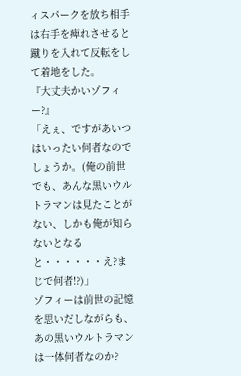ィスパークを放ち相手は右手を痺れさせると蹴りを入れて反転をして着地をした。
『大丈夫かいゾフィー?』
「えぇ、ですがあいつはいったい何者なのでしょうか。(俺の前世でも、あんな黒いウルトラマンは見たことがない、しかも俺が知らないとなると・・・・・・え?まじで何者!?)」
ゾフィーは前世の記憶を思いだしながらも、あの黒いウルトラマンは一体何者なのか?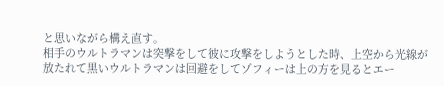と思いながら構え直す。
相手のウルトラマンは突撃をして彼に攻撃をしようとした時、上空から光線が放たれて黒いウルトラマンは回避をしてゾフィーは上の方を見るとエー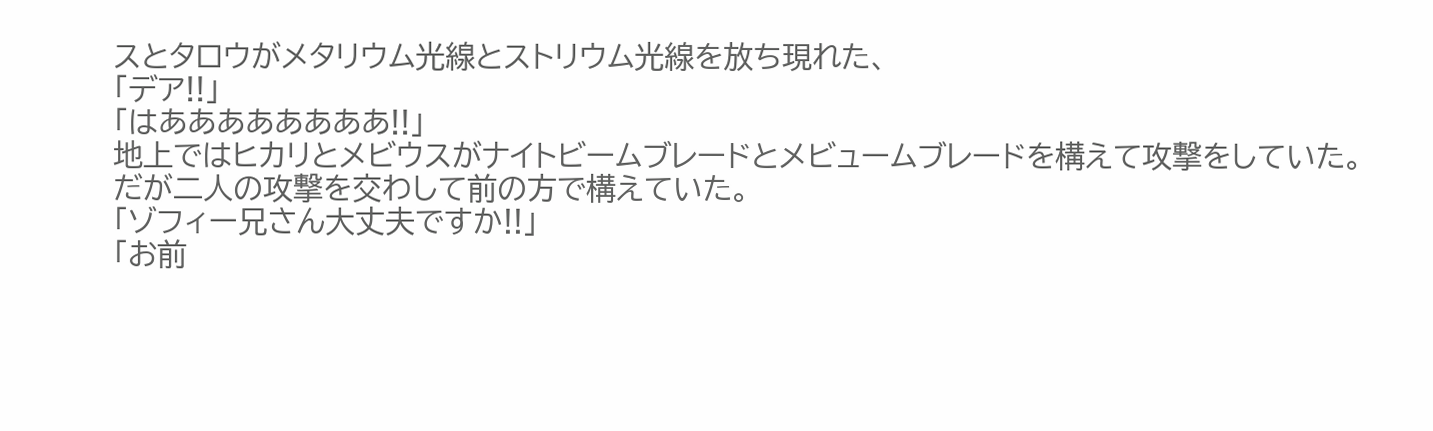スとタロウがメタリウム光線とストリウム光線を放ち現れた、
「デア!!」
「はああああああああ!!」
地上ではヒカリとメビウスがナイトビームブレードとメビュームブレードを構えて攻撃をしていた。
だが二人の攻撃を交わして前の方で構えていた。
「ゾフィー兄さん大丈夫ですか!!」
「お前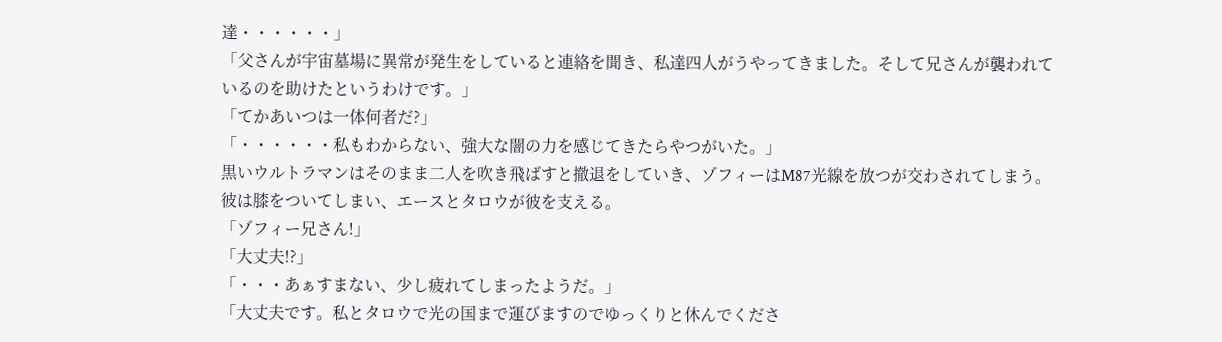達・・・・・・」
「父さんが宇宙墓場に異常が発生をしていると連絡を聞き、私達四人がうやってきました。そして兄さんが襲われているのを助けたというわけです。」
「てかあいつは一体何者だ?」
「・・・・・・私もわからない、強大な闇の力を感じてきたらやつがいた。」
黒いウルトラマンはそのまま二人を吹き飛ばすと撤退をしていき、ゾフィーはM87光線を放つが交わされてしまう。
彼は膝をついてしまい、エースとタロウが彼を支える。
「ゾフィー兄さん!」
「大丈夫!?」
「・・・あぁすまない、少し疲れてしまったようだ。」
「大丈夫です。私とタロウで光の国まで運びますのでゆっくりと休んでくださ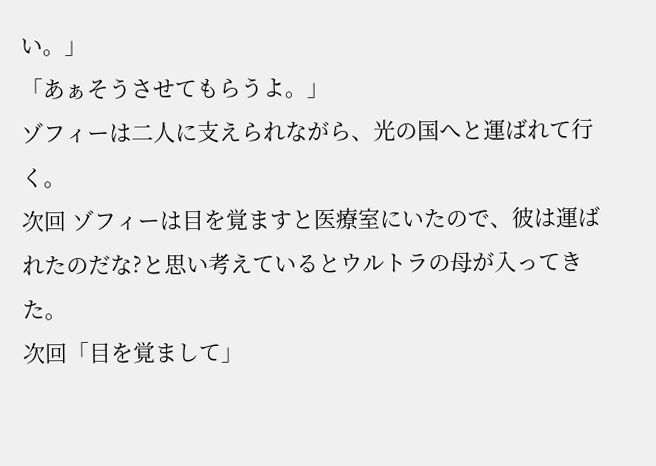い。」
「あぁそうさせてもらうよ。」
ゾフィーは二人に支えられながら、光の国へと運ばれて行く。
次回 ゾフィーは目を覚ますと医療室にいたので、彼は運ばれたのだな?と思い考えているとウルトラの母が入ってきた。
次回「目を覚まして」